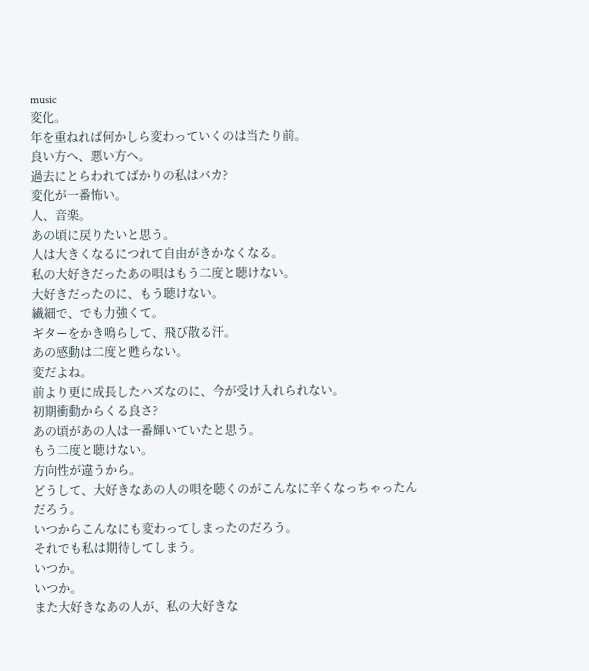music
変化。
年を重ねれば何かしら変わっていくのは当たり前。
良い方へ、悪い方へ。
過去にとらわれてばかりの私はバカ?
変化が一番怖い。
人、音楽。
あの頃に戻りたいと思う。
人は大きくなるにつれて自由がきかなくなる。
私の大好きだったあの唄はもう二度と聴けない。
大好きだったのに、もう聴けない。
繊細で、でも力強くて。
ギターをかき鳴らして、飛び散る汗。
あの感動は二度と甦らない。
変だよね。
前より更に成長したハズなのに、今が受け入れられない。
初期衝動からくる良さ?
あの頃があの人は一番輝いていたと思う。
もう二度と聴けない。
方向性が違うから。
どうして、大好きなあの人の唄を聴くのがこんなに辛くなっちゃったんだろう。
いつからこんなにも変わってしまったのだろう。
それでも私は期待してしまう。
いつか。
いつか。
また大好きなあの人が、私の大好きな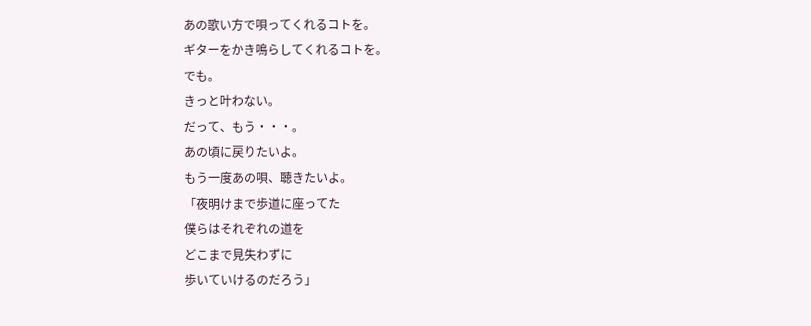あの歌い方で唄ってくれるコトを。
ギターをかき鳴らしてくれるコトを。
でも。
きっと叶わない。
だって、もう・・・。
あの頃に戻りたいよ。
もう一度あの唄、聴きたいよ。
「夜明けまで歩道に座ってた
僕らはそれぞれの道を
どこまで見失わずに
歩いていけるのだろう」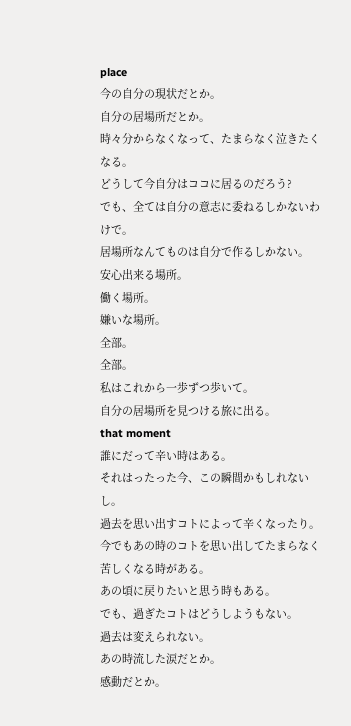place
今の自分の現状だとか。
自分の居場所だとか。
時々分からなくなって、たまらなく泣きたくなる。
どうして今自分はココに居るのだろう?
でも、全ては自分の意志に委ねるしかないわけで。
居場所なんてものは自分で作るしかない。
安心出来る場所。
働く場所。
嫌いな場所。
全部。
全部。
私はこれから一歩ずつ歩いて。
自分の居場所を見つける旅に出る。
that moment
誰にだって辛い時はある。
それはったった今、この瞬間かもしれないし。
過去を思い出すコトによって辛くなったり。
今でもあの時のコトを思い出してたまらなく苦しくなる時がある。
あの頃に戻りたいと思う時もある。
でも、過ぎたコトはどうしようもない。
過去は変えられない。
あの時流した涙だとか。
感動だとか。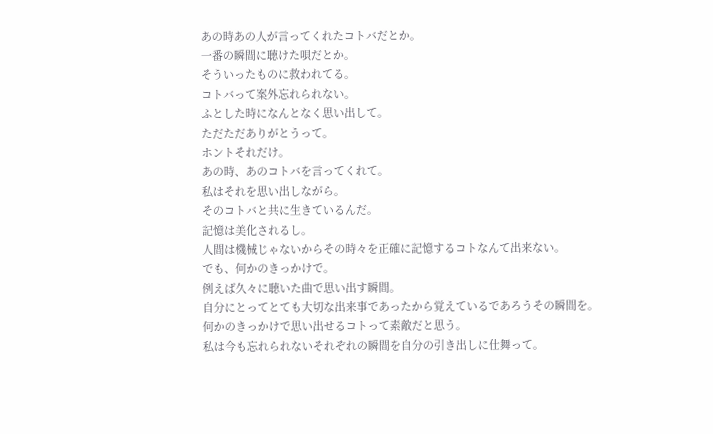あの時あの人が言ってくれたコトバだとか。
一番の瞬間に聴けた唄だとか。
そういったものに救われてる。
コトバって案外忘れられない。
ふとした時になんとなく思い出して。
ただただありがとうって。
ホントそれだけ。
あの時、あのコトバを言ってくれて。
私はそれを思い出しながら。
そのコトバと共に生きているんだ。
記憶は美化されるし。
人間は機械じゃないからその時々を正確に記憶するコトなんて出来ない。
でも、何かのきっかけで。
例えば久々に聴いた曲で思い出す瞬間。
自分にとってとても大切な出来事であったから覚えているであろうその瞬間を。
何かのきっかけで思い出せるコトって素敵だと思う。
私は今も忘れられないそれぞれの瞬間を自分の引き出しに仕舞って。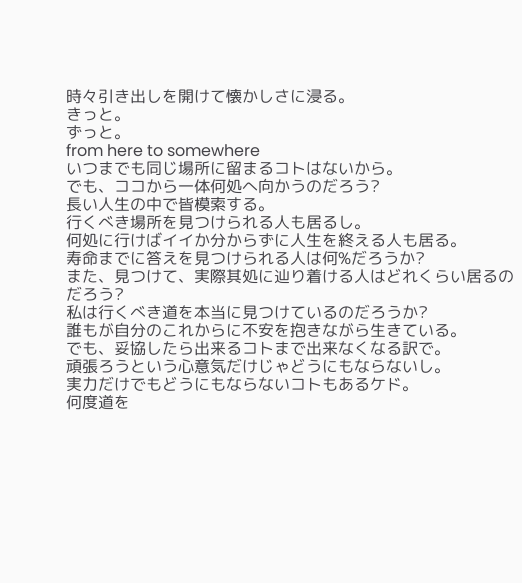時々引き出しを開けて懐かしさに浸る。
きっと。
ずっと。
from here to somewhere
いつまでも同じ場所に留まるコトはないから。
でも、ココから一体何処へ向かうのだろう?
長い人生の中で皆模索する。
行くべき場所を見つけられる人も居るし。
何処に行けばイイか分からずに人生を終える人も居る。
寿命までに答えを見つけられる人は何%だろうか?
また、見つけて、実際其処に辿り着ける人はどれくらい居るのだろう?
私は行くべき道を本当に見つけているのだろうか?
誰もが自分のこれからに不安を抱きながら生きている。
でも、妥協したら出来るコトまで出来なくなる訳で。
頑張ろうという心意気だけじゃどうにもならないし。
実力だけでもどうにもならないコトもあるケド。
何度道を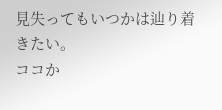見失ってもいつかは辿り着きたい。
ココか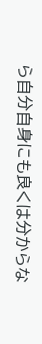ら自分自身にも良くは分からな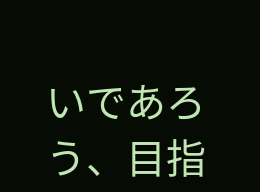いであろう、目指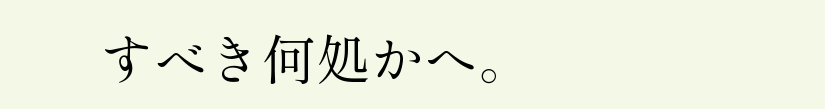すべき何処かへ。